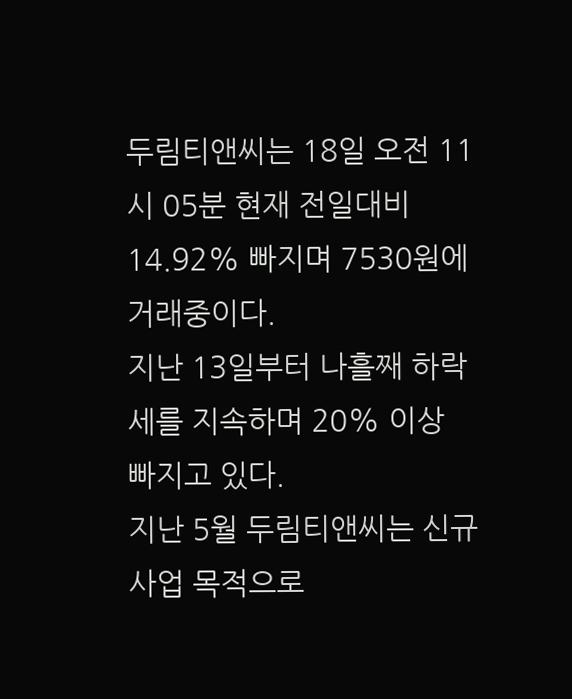두림티앤씨는 18일 오전 11시 05분 현재 전일대비 14.92% 빠지며 7530원에 거래중이다.
지난 13일부터 나흘째 하락세를 지속하며 20% 이상 빠지고 있다.
지난 5월 두림티앤씨는 신규사업 목적으로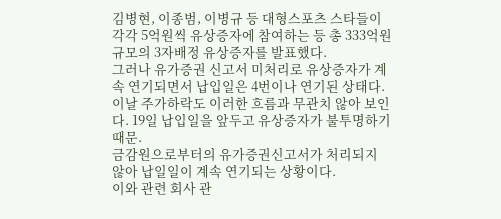김병현, 이종범, 이병규 등 대형스포츠 스타들이 각각 5억원씩 유상증자에 참여하는 등 총 333억원 규모의 3자배정 유상증자를 발표했다.
그러나 유가증권 신고서 미처리로 유상증자가 계속 연기되면서 납입일은 4번이나 연기된 상태다.
이날 주가하락도 이러한 흐름과 무관치 않아 보인다. 19일 납입일을 앞두고 유상증자가 불투명하기 때문.
금감원으로부터의 유가증권신고서가 처리되지 않아 납일일이 계속 연기되는 상황이다.
이와 관련 회사 관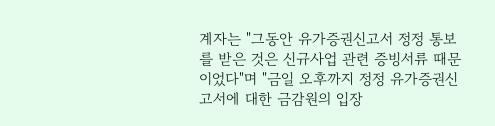계자는 "그동안 유가증권신고서 정정 통보를 받은 것은 신규사업 관련 증빙서류 때문이었다"며 "금일 오후까지 정정 유가증권신고서에 대한 금감원의 입장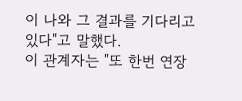이 나와 그 결과를 기다리고 있다"고 말했다.
이 관계자는 "또 한번 연장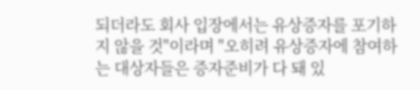되더라도 회사 입장에서는 유상증자를 포기하지 않을 것"이라며 "오히려 유상증자에 참여하는 대상자들은 증자준비가 다 돼 있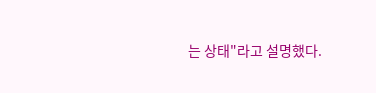는 상태"라고 설명했다.